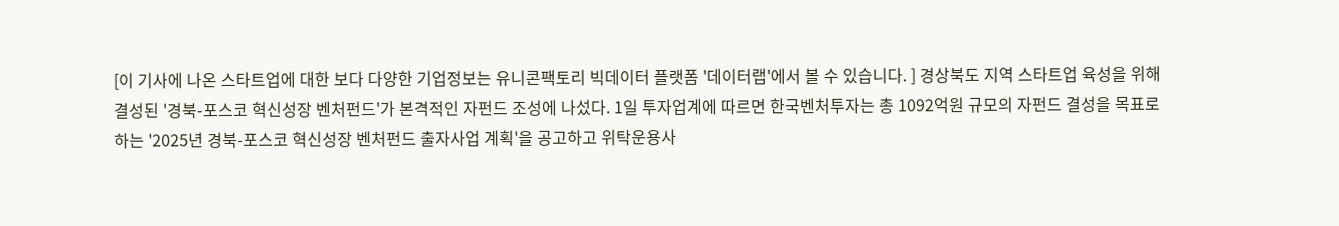[이 기사에 나온 스타트업에 대한 보다 다양한 기업정보는 유니콘팩토리 빅데이터 플랫폼 '데이터랩'에서 볼 수 있습니다. ] 경상북도 지역 스타트업 육성을 위해 결성된 '경북-포스코 혁신성장 벤처펀드'가 본격적인 자펀드 조성에 나섰다. 1일 투자업계에 따르면 한국벤처투자는 총 1092억원 규모의 자펀드 결성을 목표로 하는 '2025년 경북-포스코 혁신성장 벤처펀드 출자사업 계획'을 공고하고 위탁운용사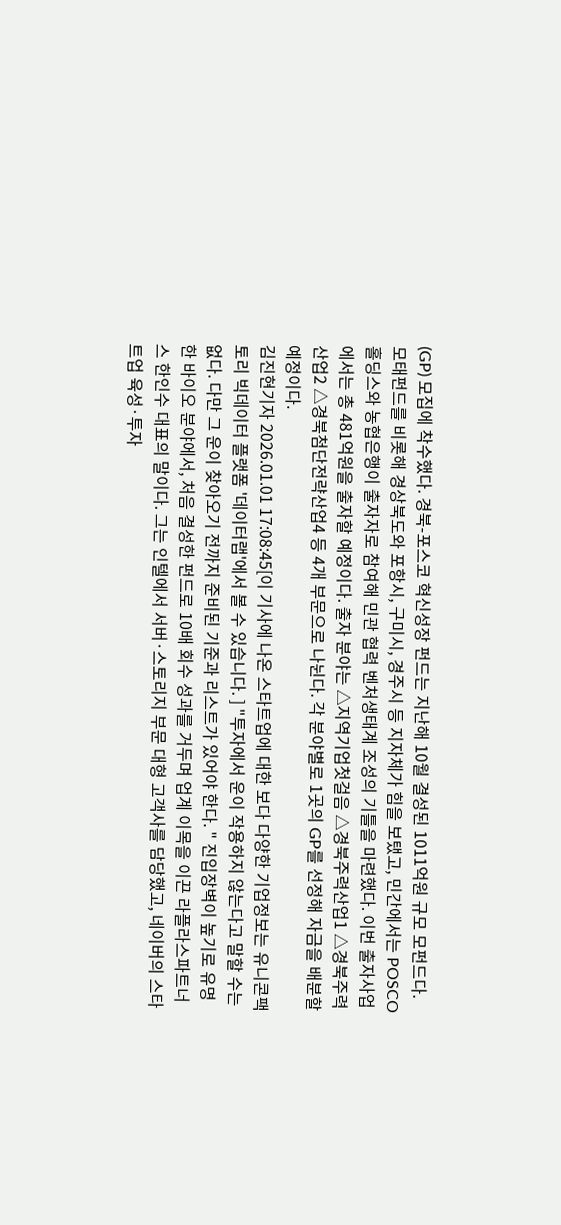(GP) 모집에 착수했다. 경북-포스코 혁신성장 펀드는 지난해 10월 결성된 1011억원 규모 모펀드다. 모태펀드를 비롯해 경상북도와 포항시, 구미시, 경주시 등 지자체가 힘을 보탰고, 민간에서는 POSCO홀딩스와 농협은행이 출자자로 참여해 민관 협력 벤처생태계 조성의 기틀을 마련했다. 이번 출자사업에서는 총 481억원을 출자할 예정이다. 출자 분야는 △지역기업첫걸음 △경북주력산업1 △경북주력산업2 △경북첨단전략산업4 등 4개 부문으로 나뉜다. 각 분야별로 1곳의 GP를 선정해 자금을 배분할 예정이다.
김진현기자 2026.01.01 17:08:45[이 기사에 나온 스타트업에 대한 보다 다양한 기업정보는 유니콘팩토리 빅데이터 플랫폼 '데이터랩'에서 볼 수 있습니다. ] "투자에서 운이 작용하지 않는다고 말할 수는 없다. 다만 그 운이 찾아오기 전까지 준비된 기준과 리스트가 있어야 한다. " 진입장벽이 높기로 유명한 바이오 분야에서, 처음 결성한 펀드로 10배 회수 성과를 거두며 업계 이목을 이끈 라플라스파트너스 한인수 대표의 말이다. 그는 인텔에서 서버·스토리지 부문 대형 고객사를 담당했고, 네이버의 스타트업 육성·투자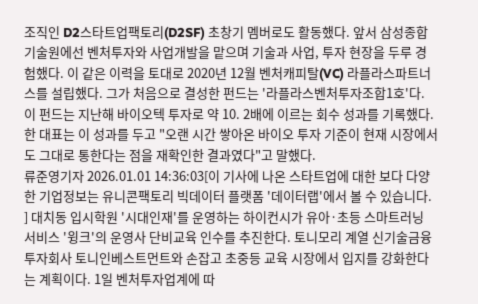조직인 D2스타트업팩토리(D2SF) 초창기 멤버로도 활동했다. 앞서 삼성종합기술원에선 벤처투자와 사업개발을 맡으며 기술과 사업, 투자 현장을 두루 경험했다. 이 같은 이력을 토대로 2020년 12월 벤처캐피탈(VC) 라플라스파트너스를 설립했다. 그가 처음으로 결성한 펀드는 '라플라스벤처투자조합1호'다. 이 펀드는 지난해 바이오텍 투자로 약 10. 2배에 이르는 회수 성과를 기록했다. 한 대표는 이 성과를 두고 "오랜 시간 쌓아온 바이오 투자 기준이 현재 시장에서도 그대로 통한다는 점을 재확인한 결과였다"고 말했다.
류준영기자 2026.01.01 14:36:03[이 기사에 나온 스타트업에 대한 보다 다양한 기업정보는 유니콘팩토리 빅데이터 플랫폼 '데이터랩'에서 볼 수 있습니다. ] 대치동 입시학원 '시대인재'를 운영하는 하이컨시가 유아·초등 스마트러닝 서비스 '윙크'의 운영사 단비교육 인수를 추진한다. 토니모리 계열 신기술금융투자회사 토니인베스트먼트와 손잡고 초중등 교육 시장에서 입지를 강화한다는 계획이다. 1일 벤처투자업계에 따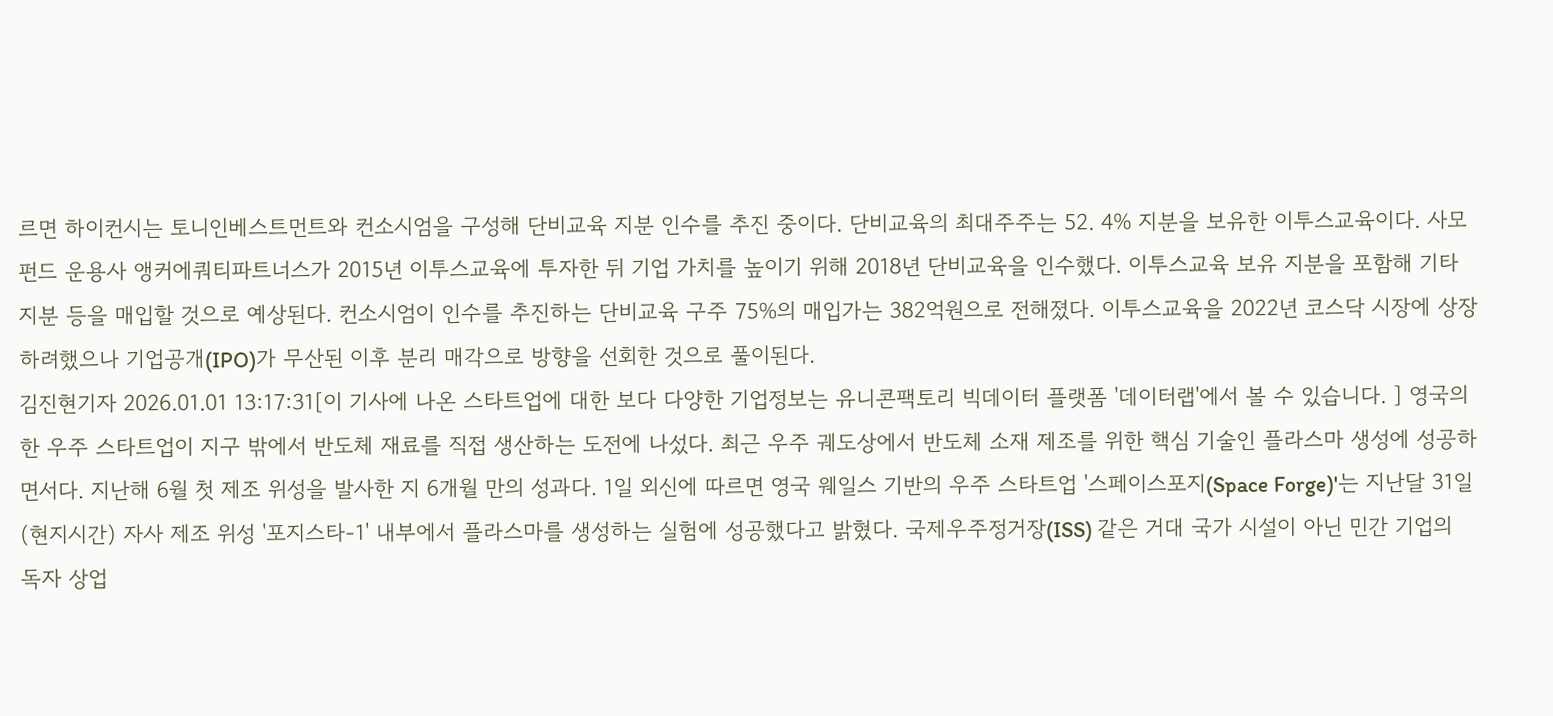르면 하이컨시는 토니인베스트먼트와 컨소시엄을 구성해 단비교육 지분 인수를 추진 중이다. 단비교육의 최대주주는 52. 4% 지분을 보유한 이투스교육이다. 사모펀드 운용사 앵커에쿼티파트너스가 2015년 이투스교육에 투자한 뒤 기업 가치를 높이기 위해 2018년 단비교육을 인수했다. 이투스교육 보유 지분을 포함해 기타 지분 등을 매입할 것으로 예상된다. 컨소시엄이 인수를 추진하는 단비교육 구주 75%의 매입가는 382억원으로 전해졌다. 이투스교육을 2022년 코스닥 시장에 상장하려했으나 기업공개(IPO)가 무산된 이후 분리 매각으로 방향을 선회한 것으로 풀이된다.
김진현기자 2026.01.01 13:17:31[이 기사에 나온 스타트업에 대한 보다 다양한 기업정보는 유니콘팩토리 빅데이터 플랫폼 '데이터랩'에서 볼 수 있습니다. ] 영국의 한 우주 스타트업이 지구 밖에서 반도체 재료를 직접 생산하는 도전에 나섰다. 최근 우주 궤도상에서 반도체 소재 제조를 위한 핵심 기술인 플라스마 생성에 성공하면서다. 지난해 6월 첫 제조 위성을 발사한 지 6개월 만의 성과다. 1일 외신에 따르면 영국 웨일스 기반의 우주 스타트업 '스페이스포지(Space Forge)'는 지난달 31일(현지시간) 자사 제조 위성 '포지스타-1' 내부에서 플라스마를 생성하는 실험에 성공했다고 밝혔다. 국제우주정거장(ISS) 같은 거대 국가 시설이 아닌 민간 기업의 독자 상업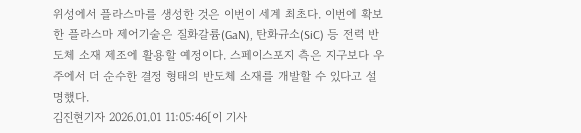위성에서 플라스마를 생성한 것은 이번이 세계 최초다. 이번에 확보한 플라스마 제어기술은 질화갈륨(GaN), 탄화규소(SiC) 등 전력 반도체 소재 제조에 활용할 예정이다. 스페이스포지 측은 지구보다 우주에서 더 순수한 결정 형태의 반도체 소재를 개발할 수 있다고 설명했다.
김진현기자 2026.01.01 11:05:46[이 기사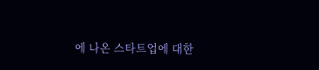에 나온 스타트업에 대한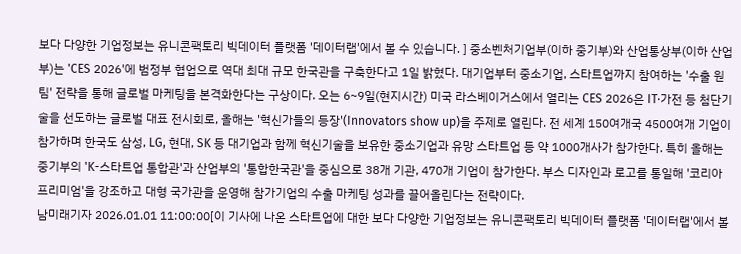보다 다양한 기업정보는 유니콘팩토리 빅데이터 플랫폼 '데이터랩'에서 볼 수 있습니다. ] 중소벤처기업부(이하 중기부)와 산업통상부(이하 산업부)는 'CES 2026'에 범정부 협업으로 역대 최대 규모 한국관을 구축한다고 1일 밝혔다. 대기업부터 중소기업, 스타트업까지 참여하는 '수출 원팀' 전략을 통해 글로벌 마케팅을 본격화한다는 구상이다. 오는 6~9일(현지시간) 미국 라스베이거스에서 열리는 CES 2026은 IT·가전 등 첨단기술을 선도하는 글로벌 대표 전시회로, 올해는 '혁신가들의 등장'(Innovators show up)을 주제로 열린다. 전 세계 150여개국 4500여개 기업이 참가하며 한국도 삼성, LG, 현대, SK 등 대기업과 함께 혁신기술을 보유한 중소기업과 유망 스타트업 등 약 1000개사가 참가한다. 특히 올해는 중기부의 'K-스타트업 통합관'과 산업부의 '통합한국관'을 중심으로 38개 기관, 470개 기업이 참가한다. 부스 디자인과 로고를 통일해 '코리아 프리미엄'을 강조하고 대형 국가관을 운영해 참가기업의 수출 마케팅 성과를 끌어올린다는 전략이다.
남미래기자 2026.01.01 11:00:00[이 기사에 나온 스타트업에 대한 보다 다양한 기업정보는 유니콘팩토리 빅데이터 플랫폼 '데이터랩'에서 볼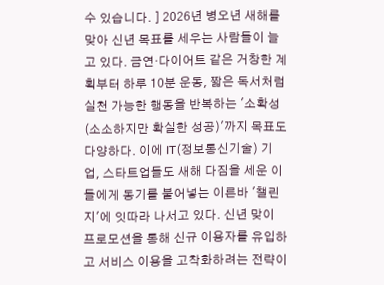수 있습니다. ] 2026년 병오년 새해를 맞아 신년 목표를 세우는 사람들이 늘고 있다. 금연·다이어트 같은 거창한 계획부터 하루 10분 운동, 짧은 독서처럼 실천 가능한 행동을 반복하는 '소확성(소소하지만 확실한 성공)'까지 목표도 다양하다. 이에 IT(정보통신기술) 기업, 스타트업들도 새해 다짐을 세운 이들에게 동기를 불어넣는 이른바 '챌린지'에 잇따라 나서고 있다. 신년 맞이 프로모션을 통해 신규 이용자를 유입하고 서비스 이용을 고착화하려는 전략이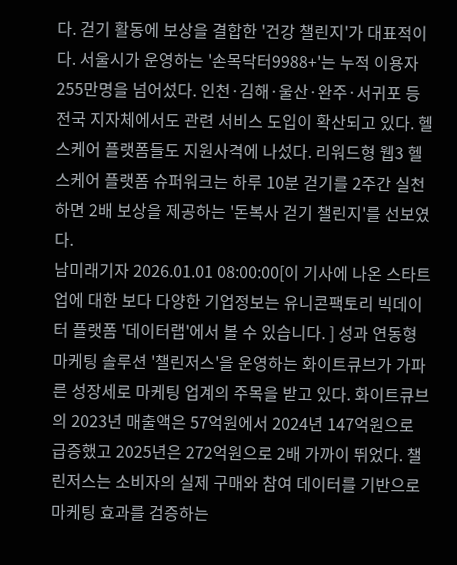다. 걷기 활동에 보상을 결합한 '건강 챌린지'가 대표적이다. 서울시가 운영하는 '손목닥터9988+'는 누적 이용자 255만명을 넘어섰다. 인천·김해·울산·완주·서귀포 등 전국 지자체에서도 관련 서비스 도입이 확산되고 있다. 헬스케어 플랫폼들도 지원사격에 나섰다. 리워드형 웹3 헬스케어 플랫폼 슈퍼워크는 하루 10분 걷기를 2주간 실천하면 2배 보상을 제공하는 '돈복사 걷기 챌린지'를 선보였다.
남미래기자 2026.01.01 08:00:00[이 기사에 나온 스타트업에 대한 보다 다양한 기업정보는 유니콘팩토리 빅데이터 플랫폼 '데이터랩'에서 볼 수 있습니다. ] 성과 연동형 마케팅 솔루션 '챌린저스'을 운영하는 화이트큐브가 가파른 성장세로 마케팅 업계의 주목을 받고 있다. 화이트큐브의 2023년 매출액은 57억원에서 2024년 147억원으로 급증했고 2025년은 272억원으로 2배 가까이 뛰었다. 챌린저스는 소비자의 실제 구매와 참여 데이터를 기반으로 마케팅 효과를 검증하는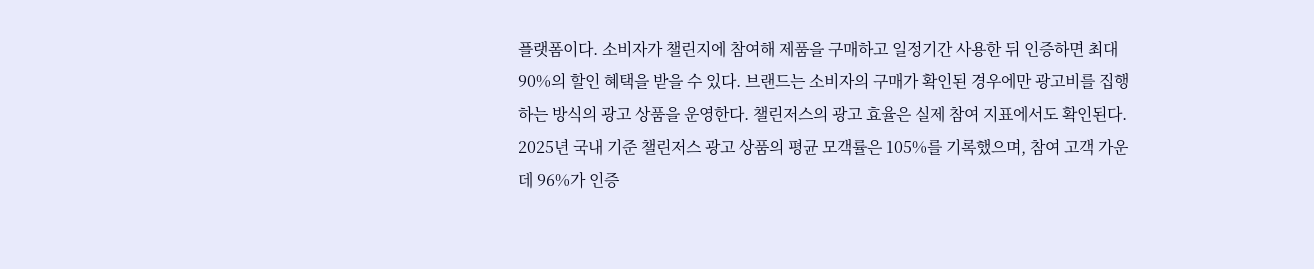플랫폼이다. 소비자가 챌린지에 참여해 제품을 구매하고 일정기간 사용한 뒤 인증하면 최대 90%의 할인 혜택을 받을 수 있다. 브랜드는 소비자의 구매가 확인된 경우에만 광고비를 집행하는 방식의 광고 상품을 운영한다. 챌린저스의 광고 효율은 실제 참여 지표에서도 확인된다. 2025년 국내 기준 챌린저스 광고 상품의 평균 모객률은 105%를 기록했으며, 참여 고객 가운데 96%가 인증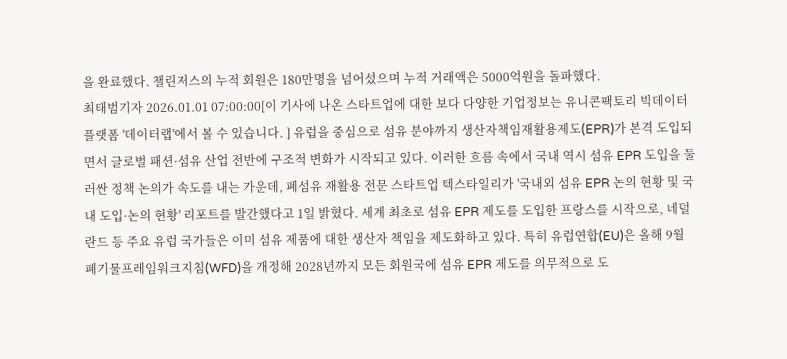을 완료했다. 챌린저스의 누적 회원은 180만명을 넘어섰으며 누적 거래액은 5000억원을 돌파했다.
최태범기자 2026.01.01 07:00:00[이 기사에 나온 스타트업에 대한 보다 다양한 기업정보는 유니콘팩토리 빅데이터 플랫폼 '데이터랩'에서 볼 수 있습니다. ] 유럽을 중심으로 섬유 분야까지 생산자책임재활용제도(EPR)가 본격 도입되면서 글로벌 패션·섬유 산업 전반에 구조적 변화가 시작되고 있다. 이러한 흐름 속에서 국내 역시 섬유 EPR 도입을 둘러싼 정책 논의가 속도를 내는 가운데, 폐섬유 재활용 전문 스타트업 텍스타일리가 '국내외 섬유 EPR 논의 현황 및 국내 도입·논의 현황' 리포트를 발간했다고 1일 밝혔다. 세계 최초로 섬유 EPR 제도를 도입한 프랑스를 시작으로, 네덜란드 등 주요 유럽 국가들은 이미 섬유 제품에 대한 생산자 책임을 제도화하고 있다. 특히 유럽연합(EU)은 올해 9월 폐기물프레임워크지침(WFD)을 개정해 2028년까지 모든 회원국에 섬유 EPR 제도를 의무적으로 도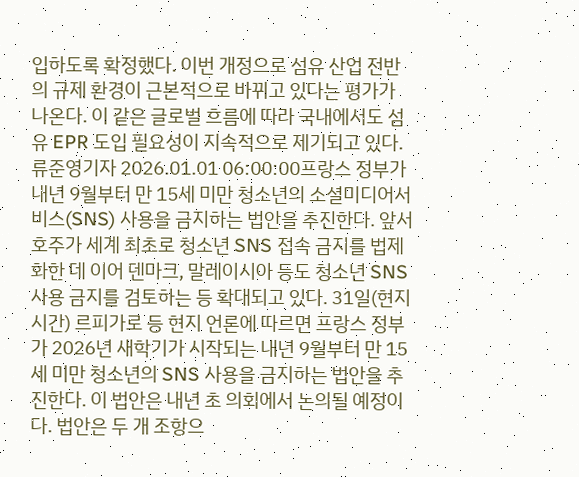입하도록 확정했다. 이번 개정으로 섬유 산업 전반의 규제 환경이 근본적으로 바뀌고 있다는 평가가 나온다. 이 같은 글로벌 흐름에 따라 국내에서도 섬유 EPR 도입 필요성이 지속적으로 제기되고 있다.
류준영기자 2026.01.01 06:00:00프랑스 정부가 내년 9월부터 만 15세 미만 청소년의 소셜미디어서비스(SNS) 사용을 금지하는 법안을 추진한다. 앞서 호주가 세계 최초로 청소년 SNS 접속 금지를 법제화한 데 이어 덴마크, 말레이시아 등도 청소년 SNS 사용 금지를 검토하는 등 확대되고 있다. 31일(현지시간) 르피가로 등 현지 언론에 따르면 프랑스 정부가 2026년 새학기가 시작되는 내년 9월부터 만 15세 미만 청소년의 SNS 사용을 금지하는 법안을 추진한다. 이 법안은 내년 초 의회에서 논의될 예정이다. 법안은 두 개 조항으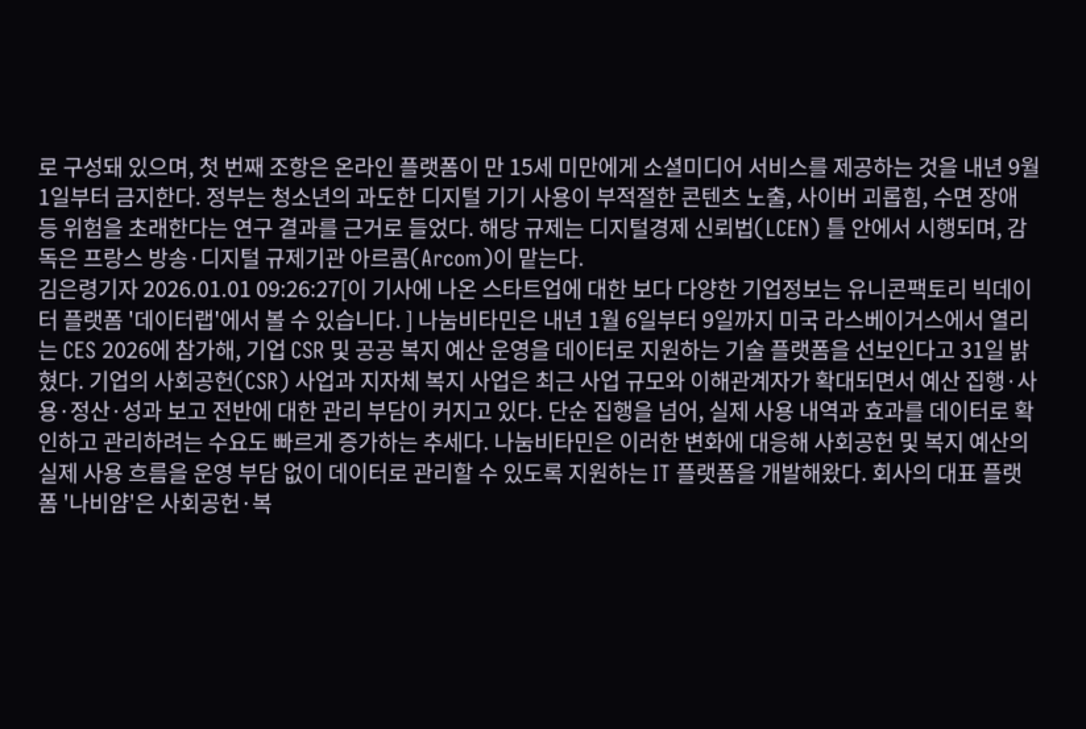로 구성돼 있으며, 첫 번째 조항은 온라인 플랫폼이 만 15세 미만에게 소셜미디어 서비스를 제공하는 것을 내년 9월 1일부터 금지한다. 정부는 청소년의 과도한 디지털 기기 사용이 부적절한 콘텐츠 노출, 사이버 괴롭힘, 수면 장애 등 위험을 초래한다는 연구 결과를 근거로 들었다. 해당 규제는 디지털경제 신뢰법(LCEN) 틀 안에서 시행되며, 감독은 프랑스 방송·디지털 규제기관 아르콤(Arcom)이 맡는다.
김은령기자 2026.01.01 09:26:27[이 기사에 나온 스타트업에 대한 보다 다양한 기업정보는 유니콘팩토리 빅데이터 플랫폼 '데이터랩'에서 볼 수 있습니다. ] 나눔비타민은 내년 1월 6일부터 9일까지 미국 라스베이거스에서 열리는 CES 2026에 참가해, 기업 CSR 및 공공 복지 예산 운영을 데이터로 지원하는 기술 플랫폼을 선보인다고 31일 밝혔다. 기업의 사회공헌(CSR) 사업과 지자체 복지 사업은 최근 사업 규모와 이해관계자가 확대되면서 예산 집행·사용·정산·성과 보고 전반에 대한 관리 부담이 커지고 있다. 단순 집행을 넘어, 실제 사용 내역과 효과를 데이터로 확인하고 관리하려는 수요도 빠르게 증가하는 추세다. 나눔비타민은 이러한 변화에 대응해 사회공헌 및 복지 예산의 실제 사용 흐름을 운영 부담 없이 데이터로 관리할 수 있도록 지원하는 IT 플랫폼을 개발해왔다. 회사의 대표 플랫폼 '나비얌'은 사회공헌·복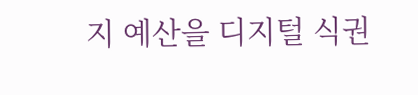지 예산을 디지털 식권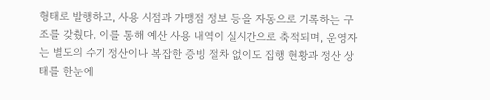형태로 발행하고, 사용 시점과 가맹점 정보 등을 자동으로 기록하는 구조를 갖췄다. 이를 통해 예산 사용 내역이 실시간으로 축적되며, 운영자는 별도의 수기 정산이나 복잡한 증빙 절차 없이도 집행 현황과 정산 상태를 한눈에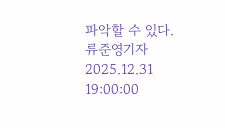파악할 수 있다.
류준영기자 2025.12.31 19:00:00